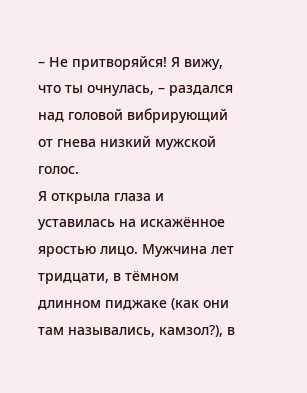– Не притворяйся! Я вижу, что ты очнулась, – раздался над головой вибрирующий от гнева низкий мужской голос.
Я открыла глаза и уставилась на искажённое яростью лицо. Мужчина лет тридцати, в тёмном длинном пиджаке (как они там назывались, камзол?), в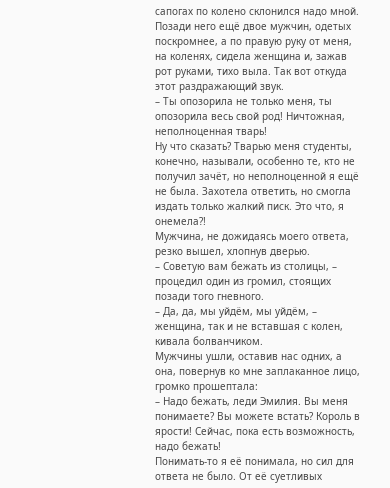сапогах по колено склонился надо мной. Позади него ещё двое мужчин, одетых поскромнее, а по правую руку от меня, на коленях, сидела женщина и, зажав рот руками, тихо выла. Так вот откуда этот раздражающий звук.
– Ты опозорила не только меня, ты опозорила весь свой род! Ничтожная, неполноценная тварь!
Ну что сказать? Тварью меня студенты, конечно, называли, особенно те, кто не получил зачёт, но неполноценной я ещё не была. Захотела ответить, но смогла издать только жалкий писк. Это что, я онемела?!
Мужчина, не дожидаясь моего ответа, резко вышел, хлопнув дверью.
– Советую вам бежать из столицы, – процедил один из громил, стоящих позади того гневного.
– Да, да, мы уйдём, мы уйдём, – женщина, так и не вставшая с колен, кивала болванчиком.
Мужчины ушли, оставив нас одних, а она, повернув ко мне заплаканное лицо, громко прошептала:
– Надо бежать, леди Эмилия. Вы меня понимаете? Вы можете встать? Король в ярости! Сейчас, пока есть возможность, надо бежать!
Понимать-то я её понимала, но сил для ответа не было. От её суетливых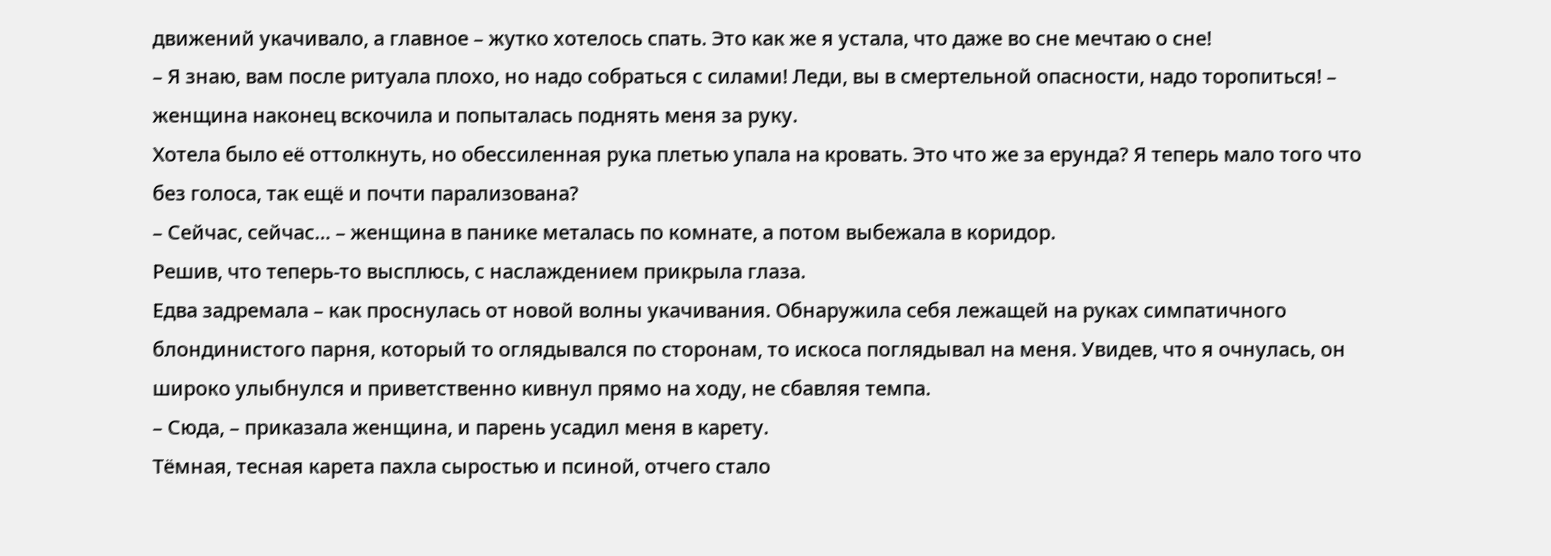движений укачивало, а главное – жутко хотелось спать. Это как же я устала, что даже во сне мечтаю о сне!
– Я знаю, вам после ритуала плохо, но надо собраться с силами! Леди, вы в смертельной опасности, надо торопиться! – женщина наконец вскочила и попыталась поднять меня за руку.
Хотела было её оттолкнуть, но обессиленная рука плетью упала на кровать. Это что же за ерунда? Я теперь мало того что без голоса, так ещё и почти парализована?
– Сейчас, сейчас… – женщина в панике металась по комнате, а потом выбежала в коридор.
Решив, что теперь-то высплюсь, с наслаждением прикрыла глаза.
Едва задремала – как проснулась от новой волны укачивания. Обнаружила себя лежащей на руках симпатичного блондинистого парня, который то оглядывался по сторонам, то искоса поглядывал на меня. Увидев, что я очнулась, он широко улыбнулся и приветственно кивнул прямо на ходу, не сбавляя темпа.
– Сюда, – приказала женщина, и парень усадил меня в карету.
Тёмная, тесная карета пахла сыростью и псиной, отчего стало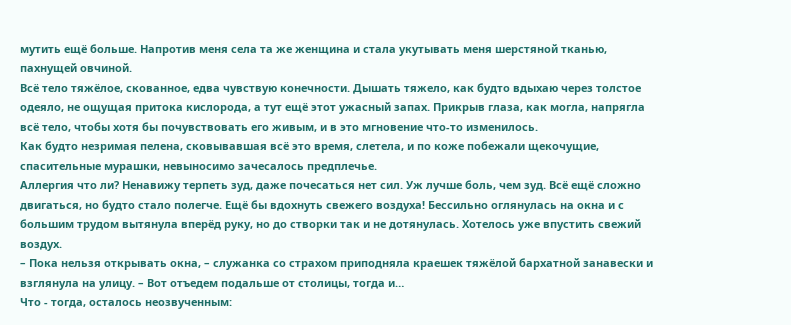мутить ещё больше. Напротив меня села та же женщина и стала укутывать меня шерстяной тканью, пахнущей овчиной.
Всё тело тяжёлое, скованное, едва чувствую конечности. Дышать тяжело, как будто вдыхаю через толстое одеяло, не ощущая притока кислорода, а тут ещё этот ужасный запах. Прикрыв глаза, как могла, напрягла всё тело, чтобы хотя бы почувствовать его живым, и в это мгновение что-то изменилось.
Как будто незримая пелена, сковывавшая всё это время, слетела, и по коже побежали щекочущие, спасительные мурашки, невыносимо зачесалось предплечье.
Аллергия что ли? Ненавижу терпеть зуд, даже почесаться нет сил. Уж лучше боль, чем зуд. Всё ещё сложно двигаться, но будто стало полегче. Ещё бы вдохнуть свежего воздуха! Бессильно оглянулась на окна и с большим трудом вытянула вперёд руку, но до створки так и не дотянулась. Хотелось уже впустить свежий воздух.
– Пока нельзя открывать окна, – служанка со страхом приподняла краешек тяжёлой бархатной занавески и взглянула на улицу. – Вот отъедем подальше от столицы, тогда и…
Что - тогда, осталось неозвученным: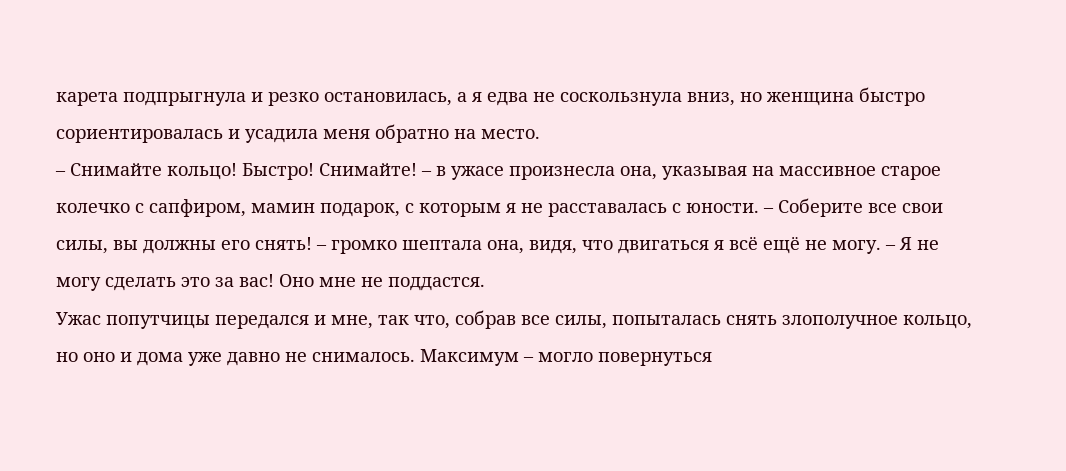карета подпрыгнула и резко остановилась, а я едва не соскользнула вниз, но женщина быстро сориентировалась и усадила меня обратно на место.
– Снимайте кольцо! Быстро! Снимайте! – в ужасе произнесла она, указывая на массивное старое колечко с сапфиром, мамин подарок, с которым я не расставалась с юности. – Соберите все свои силы, вы должны его снять! – громко шептала она, видя, что двигаться я всё ещё не могу. – Я не могу сделать это за вас! Оно мне не поддастся.
Ужас попутчицы передался и мне, так что, собрав все силы, попыталась снять злополучное кольцо, но оно и дома уже давно не снималось. Максимум – могло повернуться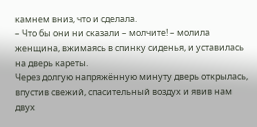камнем вниз, что и сделала.
– Что бы они ни сказали – молчите! – молила женщина, вжимаясь в спинку сиденья, и уставилась на дверь кареты.
Через долгую напряжённую минуту дверь открылась, впустив свежий, спасительный воздух и явив нам двух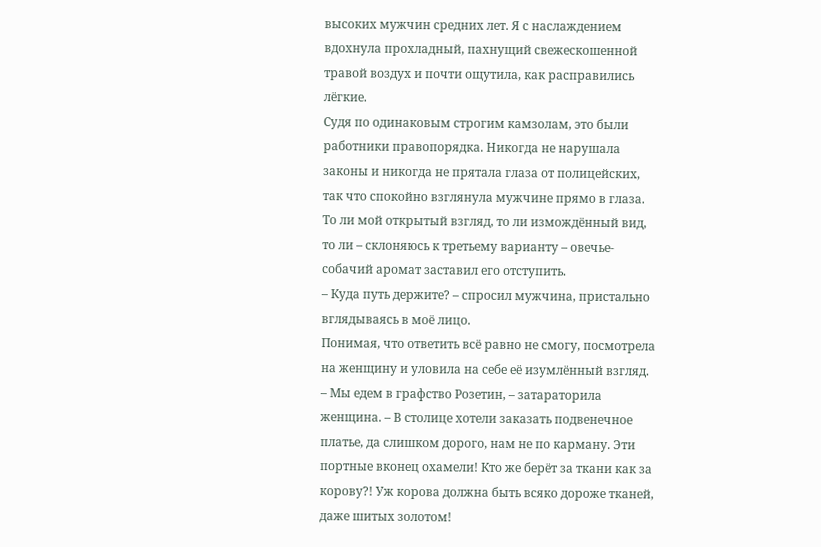высоких мужчин средних лет. Я с наслаждением вдохнула прохладный, пахнущий свежескошенной травой воздух и почти ощутила, как расправились лёгкие.
Судя по одинаковым строгим камзолам, это были работники правопорядка. Никогда не нарушала законы и никогда не прятала глаза от полицейских, так что спокойно взглянула мужчине прямо в глаза. То ли мой открытый взгляд, то ли измождённый вид, то ли – склоняюсь к третьему варианту – овечье-собачий аромат заставил его отступить.
– Куда путь держите? – спросил мужчина, пристально вглядываясь в моё лицо.
Понимая, что ответить всё равно не смогу, посмотрела на женщину и уловила на себе её изумлённый взгляд.
– Мы едем в графство Розетин, – затараторила женщина. – В столице хотели заказать подвенечное платье, да слишком дорого, нам не по карману. Эти портные вконец охамели! Кто же берёт за ткани как за корову?! Уж корова должна быть всяко дороже тканей, даже шитых золотом!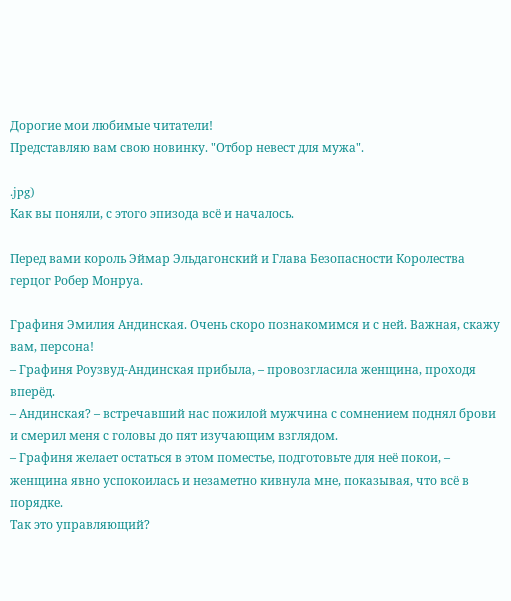Дорогие мои любимые читатели!
Представляю вам свою новинку. "Отбор невест для мужа".

.jpg)
Как вы поняли, с этого эпизода всё и началось.

Перед вами король Эймар Эльдагонский и Глава Безопасности Королества герцог Робер Монруа.

Графиня Эмилия Андинская. Очень скоро познакомимся и с ней. Важная, скажу вам, персона!
– Графиня Роузвуд-Андинская прибыла, – провозгласила женщина, проходя вперёд.
– Андинская? – встречавший нас пожилой мужчина с сомнением поднял брови и смерил меня с головы до пят изучающим взглядом.
– Графиня желает остаться в этом поместье, подготовьте для неё покои, – женщина явно успокоилась и незаметно кивнула мне, показывая, что всё в порядке.
Так это управляющий?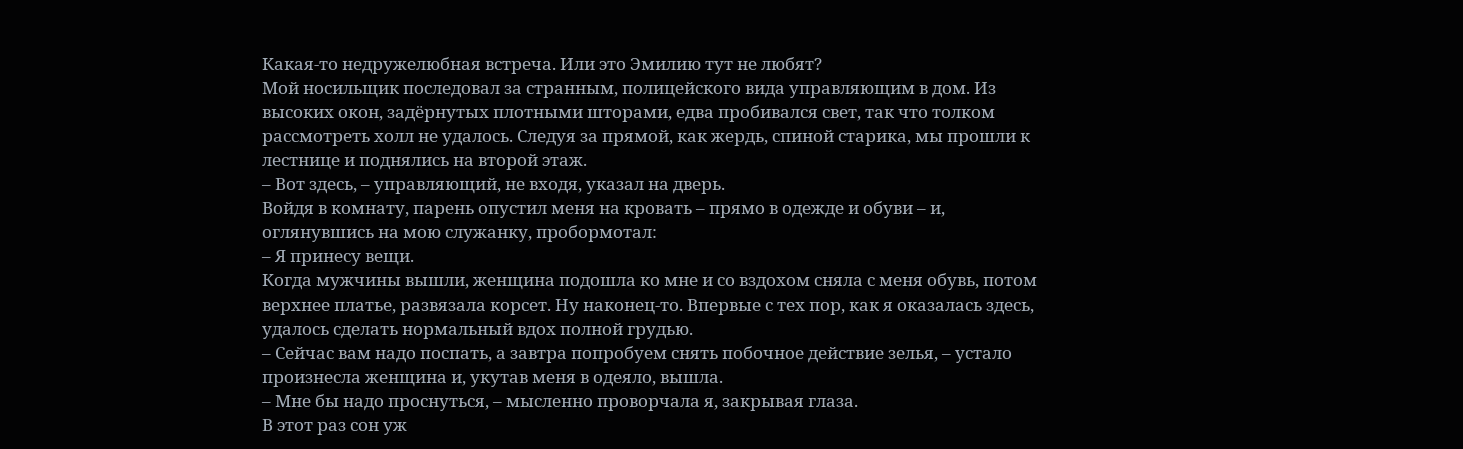Какая-то недружелюбная встреча. Или это Эмилию тут не любят?
Мой носильщик последовал за странным, полицейского вида управляющим в дом. Из высоких окон, задёрнутых плотными шторами, едва пробивался свет, так что толком рассмотреть холл не удалось. Следуя за прямой, как жердь, спиной старика, мы прошли к лестнице и поднялись на второй этаж.
– Вот здесь, – управляющий, не входя, указал на дверь.
Войдя в комнату, парень опустил меня на кровать – прямо в одежде и обуви – и, оглянувшись на мою служанку, пробормотал:
– Я принесу вещи.
Когда мужчины вышли, женщина подошла ко мне и со вздохом сняла с меня обувь, потом верхнее платье, развязала корсет. Ну наконец-то. Впервые с тех пор, как я оказалась здесь, удалось сделать нормальный вдох полной грудью.
– Сейчас вам надо поспать, а завтра попробуем снять побочное действие зелья, – устало произнесла женщина и, укутав меня в одеяло, вышла.
– Мне бы надо проснуться, – мысленно проворчала я, закрывая глаза.
В этот раз сон уж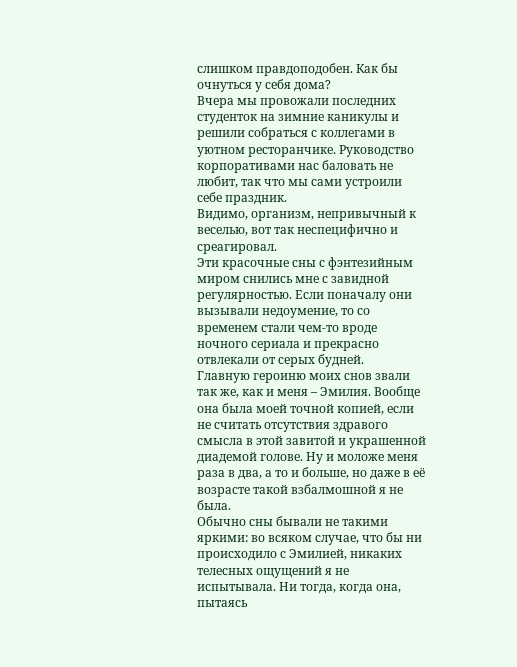слишком правдоподобен. Как бы очнуться у себя дома?
Вчера мы провожали последних студенток на зимние каникулы и решили собраться с коллегами в уютном ресторанчике. Руководство корпоративами нас баловать не любит, так что мы сами устроили себе праздник.
Видимо, организм, непривычный к веселью, вот так неспецифично и среагировал.
Эти красочные сны с фэнтезийным миром снились мне с завидной регулярностью. Если поначалу они вызывали недоумение, то со временем стали чем-то вроде ночного сериала и прекрасно отвлекали от серых будней.
Главную героиню моих снов звали так же, как и меня – Эмилия. Вообще она была моей точной копией, если не считать отсутствия здравого смысла в этой завитой и украшенной диадемой голове. Ну и моложе меня раза в два, а то и больше, но даже в её возрасте такой взбалмошной я не была.
Обычно сны бывали не такими яркими: во всяком случае, что бы ни происходило с Эмилией, никаких телесных ощущений я не испытывала. Ни тогда, когда она, пытаясь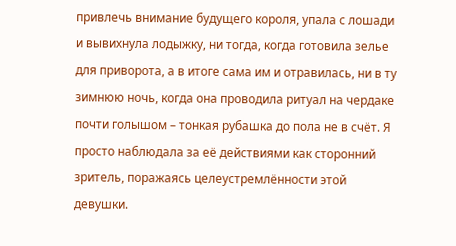привлечь внимание будущего короля, упала с лошади и вывихнула лодыжку, ни тогда, когда готовила зелье для приворота, а в итоге сама им и отравилась, ни в ту зимнюю ночь, когда она проводила ритуал на чердаке почти голышом – тонкая рубашка до пола не в счёт. Я просто наблюдала за её действиями как сторонний зритель, поражаясь целеустремлённости этой девушки.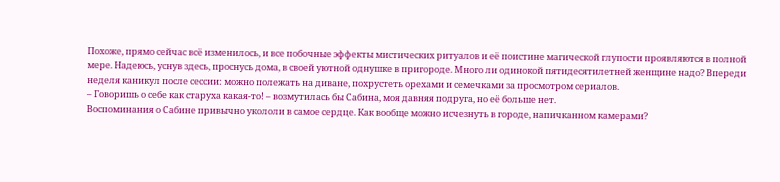Похоже, прямо сейчас всё изменилось, и все побочные эффекты мистических ритуалов и её поистине магической глупости проявляются в полной мере. Надеюсь, уснув здесь, проснусь дома, в своей уютной однушке в пригороде. Много ли одинокой пятидесятилетней женщине надо? Впереди неделя каникул после сессии: можно полежать на диване, похрустеть орехами и семечками за просмотром сериалов.
– Говоришь о себе как старуха какая-то! – возмутилась бы Сабина, моя давняя подруга, но её больше нет.
Воспоминания о Сабине привычно укололи в самое сердце. Как вообще можно исчезнуть в городе, напичканном камерами?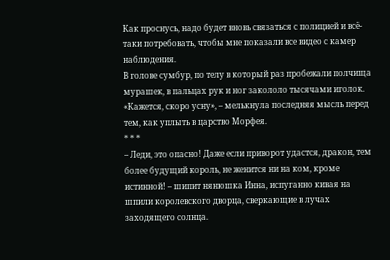Как проснусь, надо будет вновь связаться с полицией и всё-таки потребовать, чтобы мне показали все видео с камер наблюдения.
В голове сумбур, по телу в который раз пробежали полчища мурашек, в пальцах рук и ног закололо тысячами иголок.
«Кажется, скоро усну», – мелькнула последняя мысль перед тем, как уплыть в царство Морфея.
* * *
– Леди, это опасно! Даже если приворот удастся, дракон, тем более будущий король, не женится ни на ком, кроме истинной! – шипит нянюшка Инна, испуганно кивая на шпили королевского дворца, сверкающие в лучах заходящего солнца.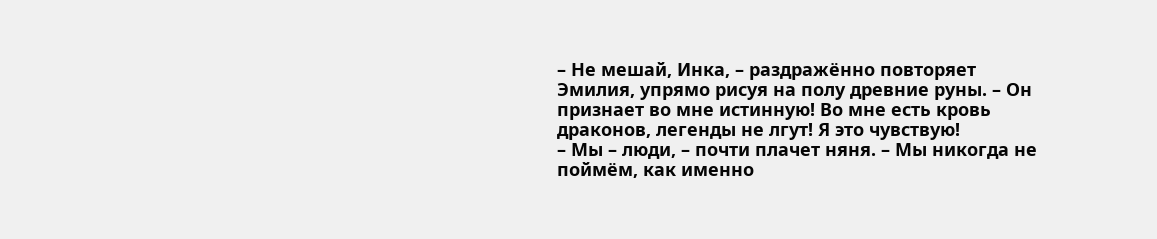– Не мешай, Инка, – раздражённо повторяет Эмилия, упрямо рисуя на полу древние руны. – Он признает во мне истинную! Во мне есть кровь драконов, легенды не лгут! Я это чувствую!
– Мы – люди, – почти плачет няня. – Мы никогда не поймём, как именно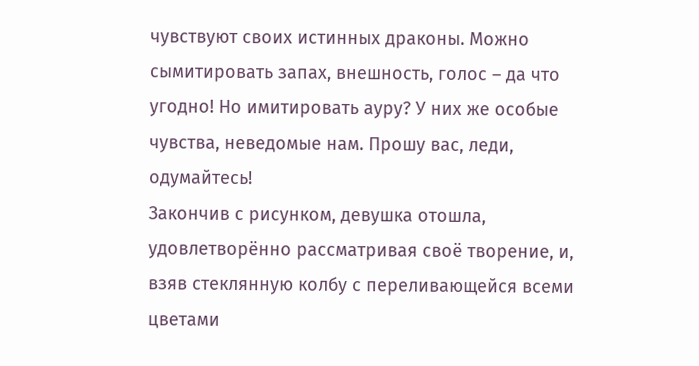чувствуют своих истинных драконы. Можно сымитировать запах, внешность, голос – да что угодно! Но имитировать ауру? У них же особые чувства, неведомые нам. Прошу вас, леди, одумайтесь!
Закончив с рисунком, девушка отошла, удовлетворённо рассматривая своё творение, и, взяв стеклянную колбу с переливающейся всеми цветами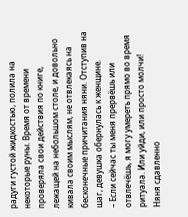радуги густой жидкостью, полила на некоторые руны. Время от времени проверяла свои действия по книге, лежащей на небольшом столе, и довольно кивала своим мыслям, не отвлекаясь на бесконечные причитания няни. Отступив на шаг, девушка обернулась к женщине.
– Если сейчас ты меня прервёшь или отвлечёшь, я могу умереть прямо во время ритуала. Или уйди, или просто молчи!
Няня сдавленно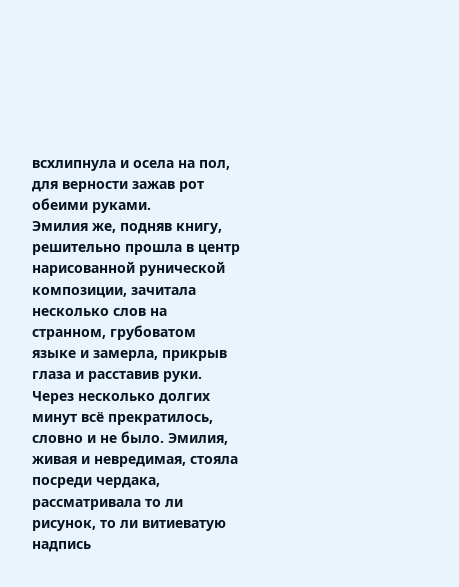всхлипнула и осела на пол, для верности зажав рот обеими руками.
Эмилия же, подняв книгу, решительно прошла в центр нарисованной рунической композиции, зачитала несколько слов на странном, грубоватом языке и замерла, прикрыв глаза и расставив руки.
Через несколько долгих минут всё прекратилось, словно и не было. Эмилия, живая и невредимая, стояла посреди чердака, рассматривала то ли рисунок, то ли витиеватую надпись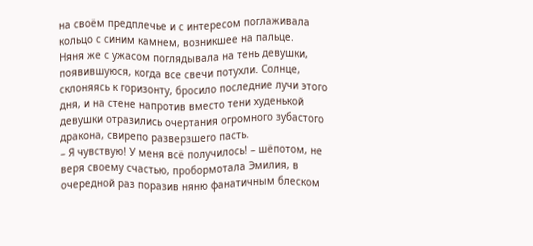на своём предплечье и с интересом поглаживала кольцо с синим камнем, возникшее на пальце.
Няня же с ужасом поглядывала на тень девушки, появившуюся, когда все свечи потухли. Солнце, склоняясь к горизонту, бросило последние лучи этого дня, и на стене напротив вместо тени худенькой девушки отразились очертания огромного зубастого дракона, свирепо разверзшего пасть.
– Я чувствую! У меня всё получилось! – шёпотом, не веря своему счастью, пробормотала Эмилия, в очередной раз поразив няню фанатичным блеском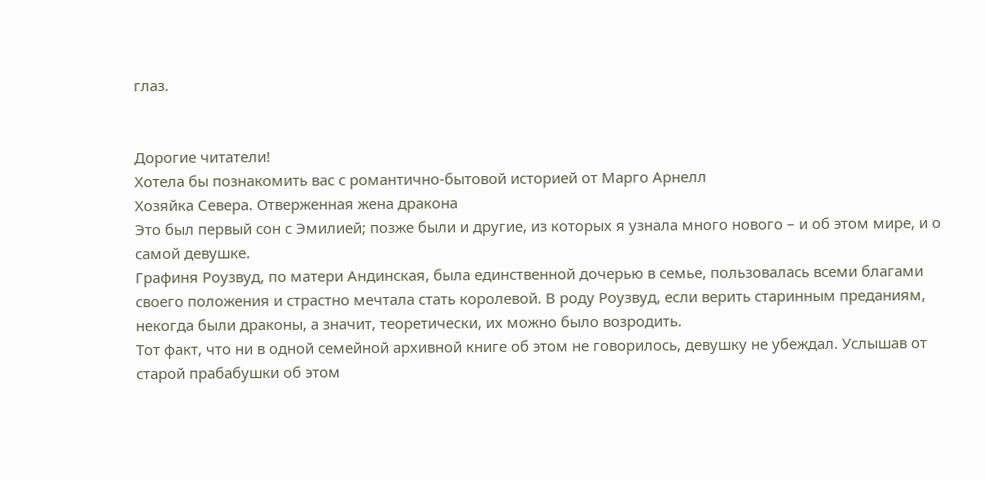глаз.


Дорогие читатели!
Хотела бы познакомить вас с романтично-бытовой историей от Марго Арнелл
Хозяйка Севера. Отверженная жена дракона
Это был первый сон с Эмилией; позже были и другие, из которых я узнала много нового – и об этом мире, и о самой девушке.
Графиня Роузвуд, по матери Андинская, была единственной дочерью в семье, пользовалась всеми благами своего положения и страстно мечтала стать королевой. В роду Роузвуд, если верить старинным преданиям, некогда были драконы, а значит, теоретически, их можно было возродить.
Тот факт, что ни в одной семейной архивной книге об этом не говорилось, девушку не убеждал. Услышав от старой прабабушки об этом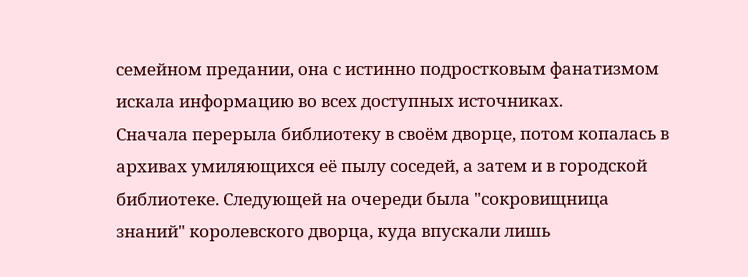семейном предании, она с истинно подростковым фанатизмом искала информацию во всех доступных источниках.
Сначала перерыла библиотеку в своём дворце, потом копалась в архивах умиляющихся её пылу соседей, а затем и в городской библиотеке. Следующей на очереди была "сокровищница знаний" королевского дворца, куда впускали лишь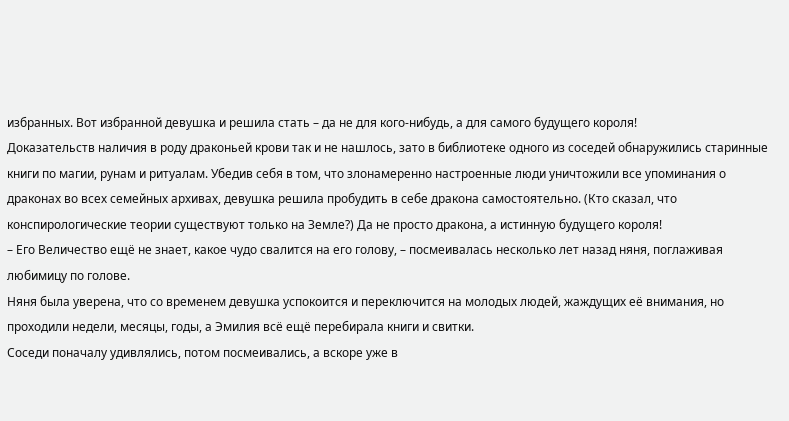избранных. Вот избранной девушка и решила стать – да не для кого-нибудь, а для самого будущего короля!
Доказательств наличия в роду драконьей крови так и не нашлось, зато в библиотеке одного из соседей обнаружились старинные книги по магии, рунам и ритуалам. Убедив себя в том, что злонамеренно настроенные люди уничтожили все упоминания о драконах во всех семейных архивах, девушка решила пробудить в себе дракона самостоятельно. (Кто сказал, что конспирологические теории существуют только на Земле?) Да не просто дракона, а истинную будущего короля!
– Его Величество ещё не знает, какое чудо свалится на его голову, – посмеивалась несколько лет назад няня, поглаживая любимицу по голове.
Няня была уверена, что со временем девушка успокоится и переключится на молодых людей, жаждущих её внимания, но проходили недели, месяцы, годы, а Эмилия всё ещё перебирала книги и свитки.
Соседи поначалу удивлялись, потом посмеивались, а вскоре уже в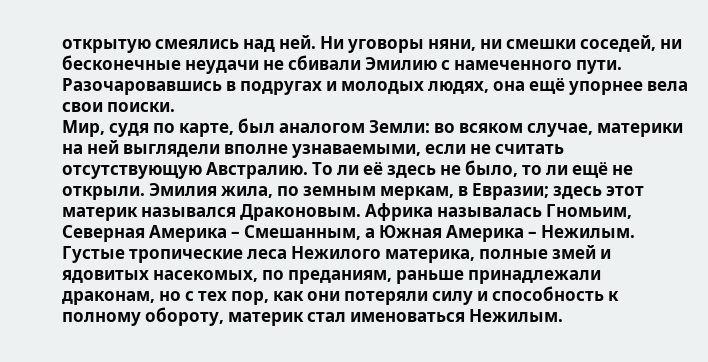открытую смеялись над ней. Ни уговоры няни, ни смешки соседей, ни бесконечные неудачи не сбивали Эмилию с намеченного пути. Разочаровавшись в подругах и молодых людях, она ещё упорнее вела свои поиски.
Мир, судя по карте, был аналогом Земли: во всяком случае, материки на ней выглядели вполне узнаваемыми, если не считать отсутствующую Австралию. То ли её здесь не было, то ли ещё не открыли. Эмилия жила, по земным меркам, в Евразии; здесь этот материк назывался Драконовым. Африка называлась Гномьим, Северная Америка – Смешанным, а Южная Америка – Нежилым.
Густые тропические леса Нежилого материка, полные змей и ядовитых насекомых, по преданиям, раньше принадлежали драконам, но с тех пор, как они потеряли силу и способность к полному обороту, материк стал именоваться Нежилым.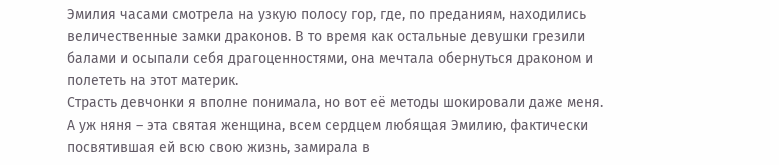Эмилия часами смотрела на узкую полосу гор, где, по преданиям, находились величественные замки драконов. В то время как остальные девушки грезили балами и осыпали себя драгоценностями, она мечтала обернуться драконом и полететь на этот материк.
Страсть девчонки я вполне понимала, но вот её методы шокировали даже меня. А уж няня – эта святая женщина, всем сердцем любящая Эмилию, фактически посвятившая ей всю свою жизнь, замирала в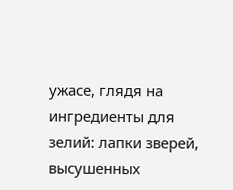ужасе, глядя на ингредиенты для зелий: лапки зверей, высушенных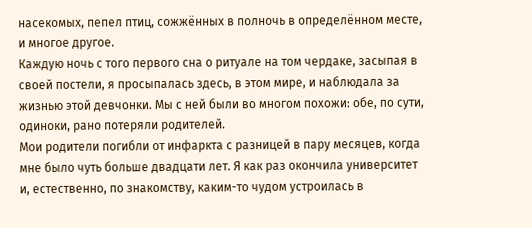насекомых, пепел птиц, сожжённых в полночь в определённом месте, и многое другое.
Каждую ночь с того первого сна о ритуале на том чердаке, засыпая в своей постели, я просыпалась здесь, в этом мире, и наблюдала за жизнью этой девчонки. Мы с ней были во многом похожи: обе, по сути, одиноки, рано потеряли родителей.
Мои родители погибли от инфаркта с разницей в пару месяцев, когда мне было чуть больше двадцати лет. Я как раз окончила университет и, естественно, по знакомству, каким-то чудом устроилась в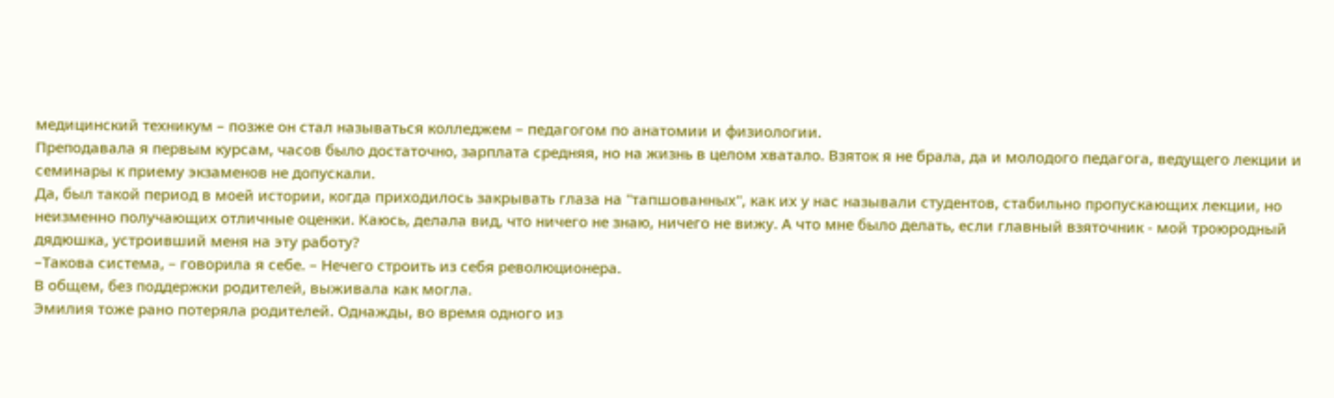медицинский техникум – позже он стал называться колледжем – педагогом по анатомии и физиологии.
Преподавала я первым курсам, часов было достаточно, зарплата средняя, но на жизнь в целом хватало. Взяток я не брала, да и молодого педагога, ведущего лекции и семинары к приему экзаменов не допускали.
Да, был такой период в моей истории, когда приходилось закрывать глаза на "тапшованных", как их у нас называли студентов, стабильно пропускающих лекции, но неизменно получающих отличные оценки. Каюсь, делала вид, что ничего не знаю, ничего не вижу. А что мне было делать, если главный взяточник - мой троюродный дядюшка, устроивший меня на эту работу?
–Такова система, – говорила я себе. – Нечего строить из себя революционера.
В общем, без поддержки родителей, выживала как могла.
Эмилия тоже рано потеряла родителей. Однажды, во время одного из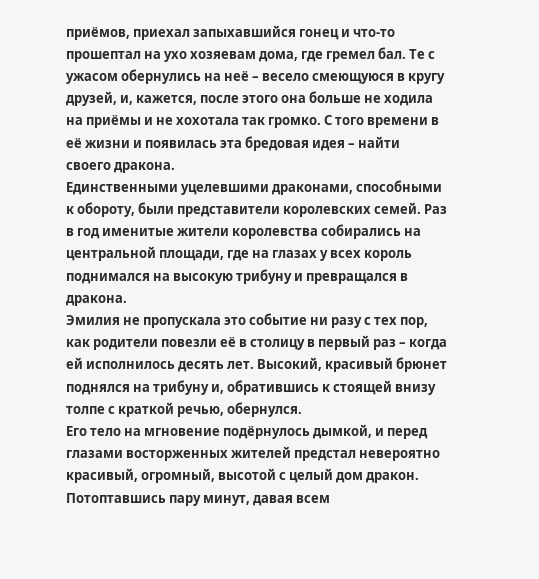приёмов, приехал запыхавшийся гонец и что-то прошептал на ухо хозяевам дома, где гремел бал. Те с ужасом обернулись на неё – весело смеющуюся в кругу друзей, и, кажется, после этого она больше не ходила на приёмы и не хохотала так громко. С того времени в её жизни и появилась эта бредовая идея – найти своего дракона.
Единственными уцелевшими драконами, способными к обороту, были представители королевских семей. Раз в год именитые жители королевства собирались на центральной площади, где на глазах у всех король поднимался на высокую трибуну и превращался в дракона.
Эмилия не пропускала это событие ни разу с тех пор, как родители повезли её в столицу в первый раз – когда ей исполнилось десять лет. Высокий, красивый брюнет поднялся на трибуну и, обратившись к стоящей внизу толпе с краткой речью, обернулся.
Его тело на мгновение подёрнулось дымкой, и перед глазами восторженных жителей предстал невероятно красивый, огромный, высотой с целый дом дракон. Потоптавшись пару минут, давая всем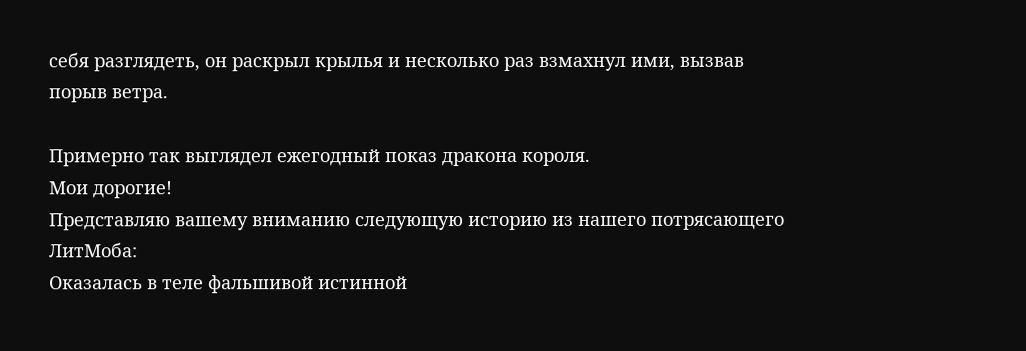себя разглядеть, он раскрыл крылья и несколько раз взмахнул ими, вызвав порыв ветра.

Примерно так выглядел ежегодный показ дракона короля.
Мои дорогие!
Представляю вашему вниманию следующую историю из нашего потрясающего ЛитМоба:
Оказалась в теле фальшивой истинной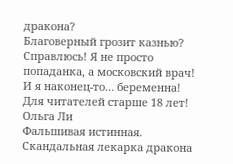дракона?
Благоверный грозит казнью?
Справлюсь! Я не просто попаданка, а московский врач!
И я наконец-то… беременна!
Для читателей старше 18 лет!
Ольга Ли
Фальшивая истинная. Скандальная лекарка дракона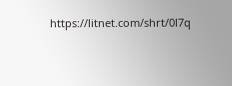https://litnet.com/shrt/0l7q